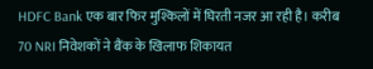HDFC Bank एक बार फिर मुश्किलों में घिरती नजर आ रही है। करीब 70 NRI निवेशकों ने बैंक के खिलाफ शिकायत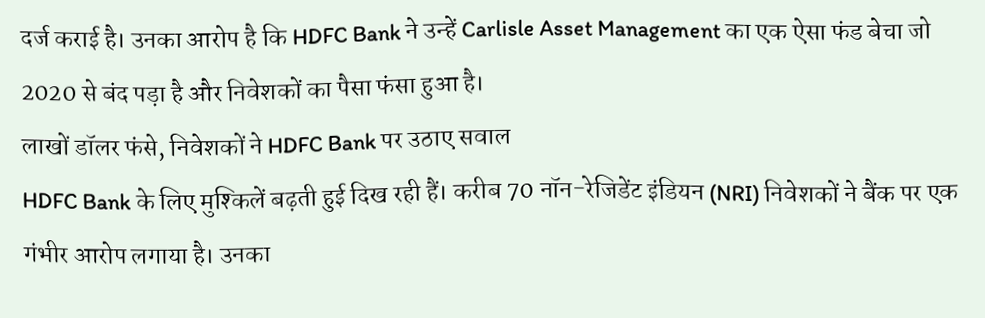दर्ज कराई है। उनका आरोप है कि HDFC Bank ने उन्हें Carlisle Asset Management का एक ऐसा फंड बेचा जो 2020 से बंद पड़ा है और निवेशकों का पैसा फंसा हुआ है।
लाखों डॉलर फंसे, निवेशकों ने HDFC Bank पर उठाए सवाल
HDFC Bank के लिए मुश्किलें बढ़ती हुई दिख रही हैं। करीब 70 नॉन-रेजिडेंट इंडियन (NRI) निवेशकों ने बैंक पर एक गंभीर आरोप लगाया है। उनका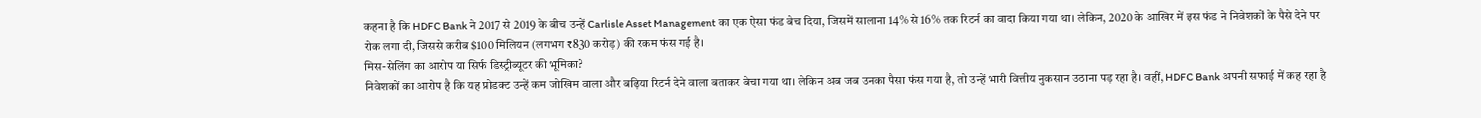कहना है कि HDFC Bank ने 2017 से 2019 के बीच उन्हें Carlisle Asset Management का एक ऐसा फंड बेच दिया, जिसमें सालाना 14% से 16% तक रिटर्न का वादा किया गया था। लेकिन, 2020 के आखिर में इस फंड ने निवेशकों के पैसे देने पर रोक लगा दी, जिससे करीब $100 मिलियन (लगभग ₹830 करोड़) की रकम फंस गई है।
मिस-सेलिंग का आरोप या सिर्फ डिस्ट्रीब्यूटर की भूमिका?
निवेशकों का आरोप है कि यह प्रोडक्ट उन्हें कम जोखिम वाला और बढ़िया रिटर्न देने वाला बताकर बेचा गया था। लेकिन अब जब उनका पैसा फंस गया है, तो उन्हें भारी वित्तीय नुकसान उठाना पड़ रहा है। वहीं, HDFC Bank अपनी सफाई में कह रहा है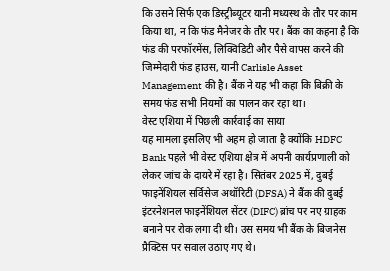कि उसने सिर्फ एक डिस्ट्रीब्यूटर यानी मध्यस्थ के तौर पर काम किया था, न कि फंड मैनेजर के तौर पर। बैंक का कहना है कि फंड की परफॉरमेंस, लिक्विडिटी और पैसे वापस करने की जिम्मेदारी फंड हाउस, यानी Carlisle Asset Management की है। बैंक ने यह भी कहा कि बिक्री के समय फंड सभी नियमों का पालन कर रहा था।
वेस्ट एशिया में पिछली कार्रवाई का साया
यह मामला इसलिए भी अहम हो जाता है क्योंकि HDFC Bank पहले भी वेस्ट एशिया क्षेत्र में अपनी कार्यप्रणाली को लेकर जांच के दायरे में रहा है। सितंबर 2025 में, दुबई फाइनेंशियल सर्विसेज अथॉरिटी (DFSA) ने बैंक की दुबई इंटरनेशनल फाइनेंशियल सेंटर (DIFC) ब्रांच पर नए ग्राहक बनाने पर रोक लगा दी थी। उस समय भी बैंक के बिजनेस प्रैक्टिस पर सवाल उठाए गए थे।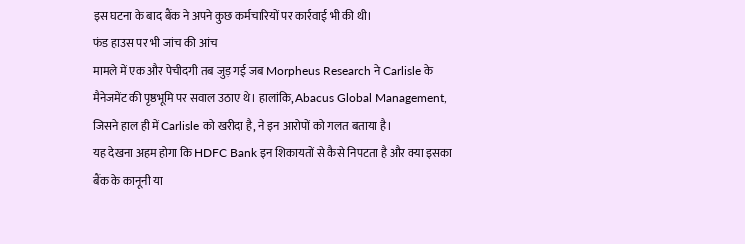इस घटना के बाद बैंक ने अपने कुछ कर्मचारियों पर कार्रवाई भी की थी।
फंड हाउस पर भी जांच की आंच
मामले में एक और पेचीदगी तब जुड़ गई जब Morpheus Research ने Carlisle के मैनेजमेंट की पृष्ठभूमि पर सवाल उठाए थे। हालांकि, Abacus Global Management, जिसने हाल ही में Carlisle को खरीदा है, ने इन आरोपों को गलत बताया है।
यह देखना अहम होगा कि HDFC Bank इन शिकायतों से कैसे निपटता है और क्या इसका बैंक के कानूनी या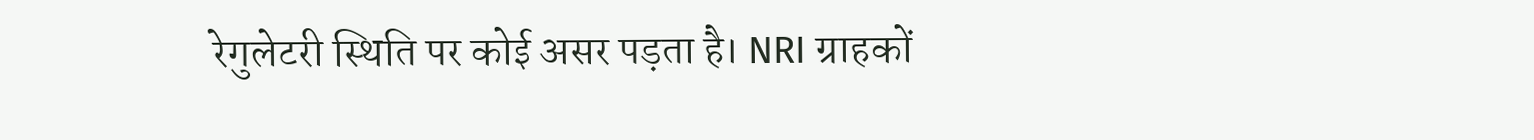रेगुलेटरी स्थिति पर कोई असर पड़ता है। NRI ग्राहकों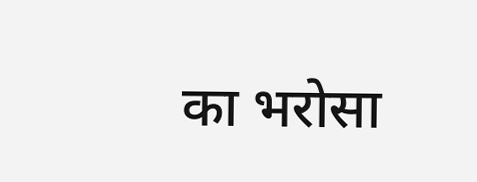का भरोसा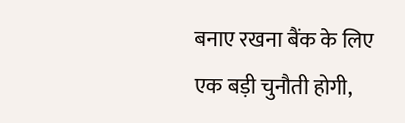बनाए रखना बैंक के लिए एक बड़ी चुनौती होगी,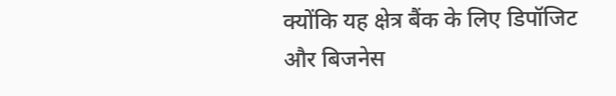क्योंकि यह क्षेत्र बैंक के लिए डिपॉजिट और बिजनेस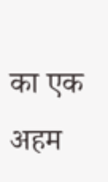का एक अहम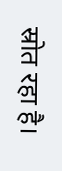स्रोत रहा है।